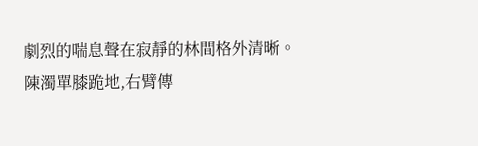劇烈的喘息聲在寂靜的林間格外清晰。
陳濁單膝跪地,右臂傳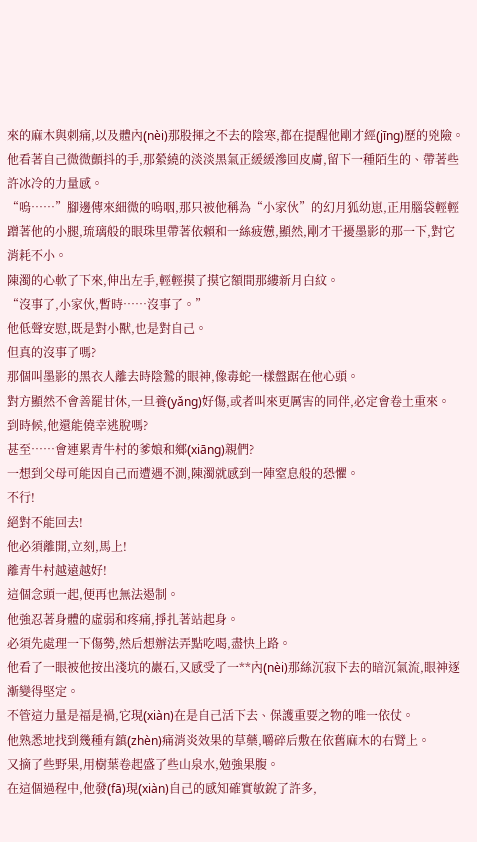來的麻木與刺痛,以及體內(nèi)那股揮之不去的陰寒,都在提醒他剛才經(jīng)歷的兇險。
他看著自己微微顫抖的手,那縈繞的淡淡黑氣正緩緩滲回皮膚,留下一種陌生的、帶著些許冰冷的力量感。
“嗚……”腳邊傳來細微的嗚咽,那只被他稱為“小家伙”的幻月狐幼崽,正用腦袋輕輕蹭著他的小腿,琉璃般的眼珠里帶著依賴和一絲疲憊,顯然,剛才干擾墨影的那一下,對它消耗不小。
陳濁的心軟了下來,伸出左手,輕輕摸了摸它額間那縷新月白紋。
“沒事了,小家伙,暫時……沒事了。”
他低聲安慰,既是對小獸,也是對自己。
但真的沒事了嗎?
那個叫墨影的黑衣人離去時陰鷙的眼神,像毒蛇一樣盤踞在他心頭。
對方顯然不會善罷甘休,一旦養(yǎng)好傷,或者叫來更厲害的同伴,必定會卷土重來。
到時候,他還能僥幸逃脫嗎?
甚至……會連累青牛村的爹娘和鄉(xiāng)親們?
一想到父母可能因自己而遭遇不測,陳濁就感到一陣窒息般的恐懼。
不行!
絕對不能回去!
他必須離開,立刻,馬上!
離青牛村越遠越好!
這個念頭一起,便再也無法遏制。
他強忍著身體的虛弱和疼痛,掙扎著站起身。
必須先處理一下傷勢,然后想辦法弄點吃喝,盡快上路。
他看了一眼被他按出淺坑的巖石,又感受了一**內(nèi)那絲沉寂下去的暗沉氣流,眼神逐漸變得堅定。
不管這力量是福是禍,它現(xiàn)在是自己活下去、保護重要之物的唯一依仗。
他熟悉地找到幾種有鎮(zhèn)痛消炎效果的草藥,嚼碎后敷在依舊麻木的右臂上。
又摘了些野果,用樹葉卷起盛了些山泉水,勉強果腹。
在這個過程中,他發(fā)現(xiàn)自己的感知確實敏銳了許多,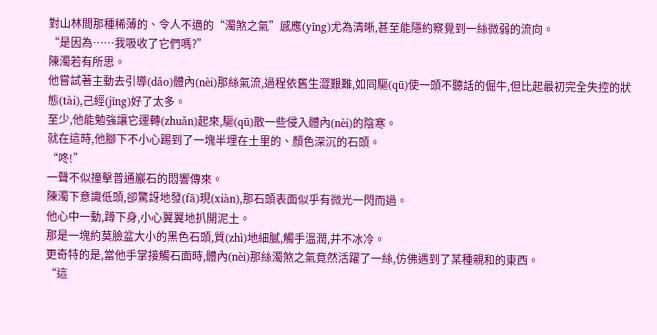對山林間那種稀薄的、令人不適的“濁煞之氣”感應(yīng)尤為清晰,甚至能隱約察覺到一絲微弱的流向。
“是因為……我吸收了它們嗎?”
陳濁若有所思。
他嘗試著主動去引導(dǎo)體內(nèi)那絲氣流,過程依舊生澀艱難,如同驅(qū)使一頭不聽話的倔牛,但比起最初完全失控的狀態(tài),己經(jīng)好了太多。
至少,他能勉強讓它運轉(zhuǎn)起來,驅(qū)散一些侵入體內(nèi)的陰寒。
就在這時,他腳下不小心踢到了一塊半埋在土里的、顏色深沉的石頭。
“咚!”
一聲不似撞擊普通巖石的悶響傳來。
陳濁下意識低頭,卻驚訝地發(fā)現(xiàn),那石頭表面似乎有微光一閃而過。
他心中一動,蹲下身,小心翼翼地扒開泥土。
那是一塊約莫臉盆大小的黑色石頭,質(zhì)地細膩,觸手溫潤,并不冰冷。
更奇特的是,當他手掌接觸石面時,體內(nèi)那絲濁煞之氣竟然活躍了一絲,仿佛遇到了某種親和的東西。
“這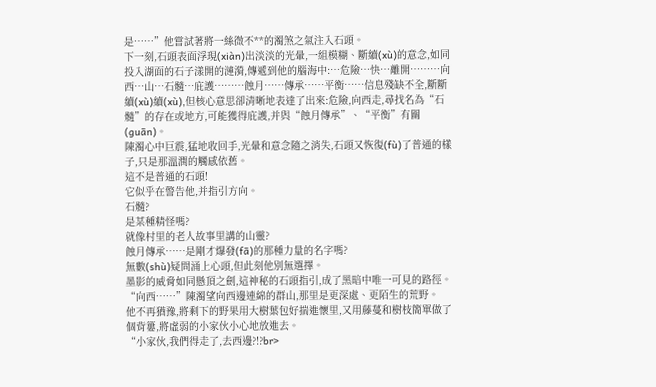是……”他嘗試著將一絲微不**的濁煞之氣注入石頭。
下一刻,石頭表面浮現(xiàn)出淡淡的光暈,一組模糊、斷續(xù)的意念,如同投入湖面的石子漾開的漣漪,傳遞到他的腦海中:…危險…快…離開………向西…山…石髓…庇護………蝕月……傳承……平衡……信息殘缺不全,斷斷續(xù)續(xù),但核心意思卻清晰地表達了出來:危險,向西走,尋找名為“石髓”的存在或地方,可能獲得庇護,并與“蝕月傳承”、“平衡”有關(guān)。
陳濁心中巨震,猛地收回手,光暈和意念隨之消失,石頭又恢復(fù)了普通的樣子,只是那溫潤的觸感依舊。
這不是普通的石頭!
它似乎在警告他,并指引方向。
石髓?
是某種精怪嗎?
就像村里的老人故事里講的山靈?
蝕月傳承……是剛才爆發(fā)的那種力量的名字嗎?
無數(shù)疑問涌上心頭,但此刻他別無選擇。
墨影的威脅如同懸頂之劍,這神秘的石頭指引,成了黑暗中唯一可見的路徑。
“向西……”陳濁望向西邊連綿的群山,那里是更深處、更陌生的荒野。
他不再猶豫,將剩下的野果用大樹葉包好揣進懷里,又用藤蔓和樹枝簡單做了個背簍,將虛弱的小家伙小心地放進去。
“小家伙,我們得走了,去西邊?!?br>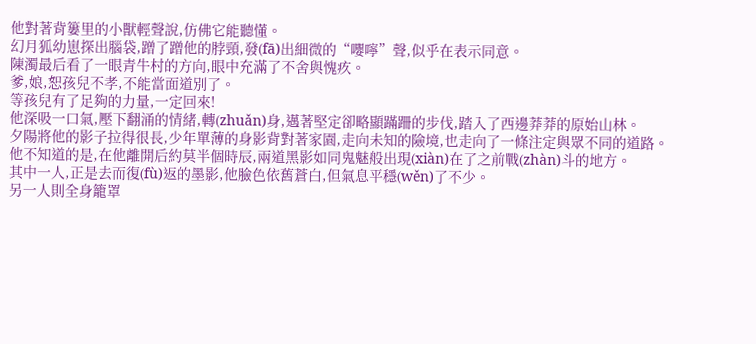他對著背簍里的小獸輕聲說,仿佛它能聽懂。
幻月狐幼崽探出腦袋,蹭了蹭他的脖頸,發(fā)出細微的“嚶嚀”聲,似乎在表示同意。
陳濁最后看了一眼青牛村的方向,眼中充滿了不舍與愧疚。
爹,娘,恕孩兒不孝,不能當面道別了。
等孩兒有了足夠的力量,一定回來!
他深吸一口氣,壓下翻涌的情緒,轉(zhuǎn)身,邁著堅定卻略顯蹣跚的步伐,踏入了西邊莽莽的原始山林。
夕陽將他的影子拉得很長,少年單薄的身影背對著家園,走向未知的險境,也走向了一條注定與眾不同的道路。
他不知道的是,在他離開后約莫半個時辰,兩道黑影如同鬼魅般出現(xiàn)在了之前戰(zhàn)斗的地方。
其中一人,正是去而復(fù)返的墨影,他臉色依舊蒼白,但氣息平穩(wěn)了不少。
另一人則全身籠罩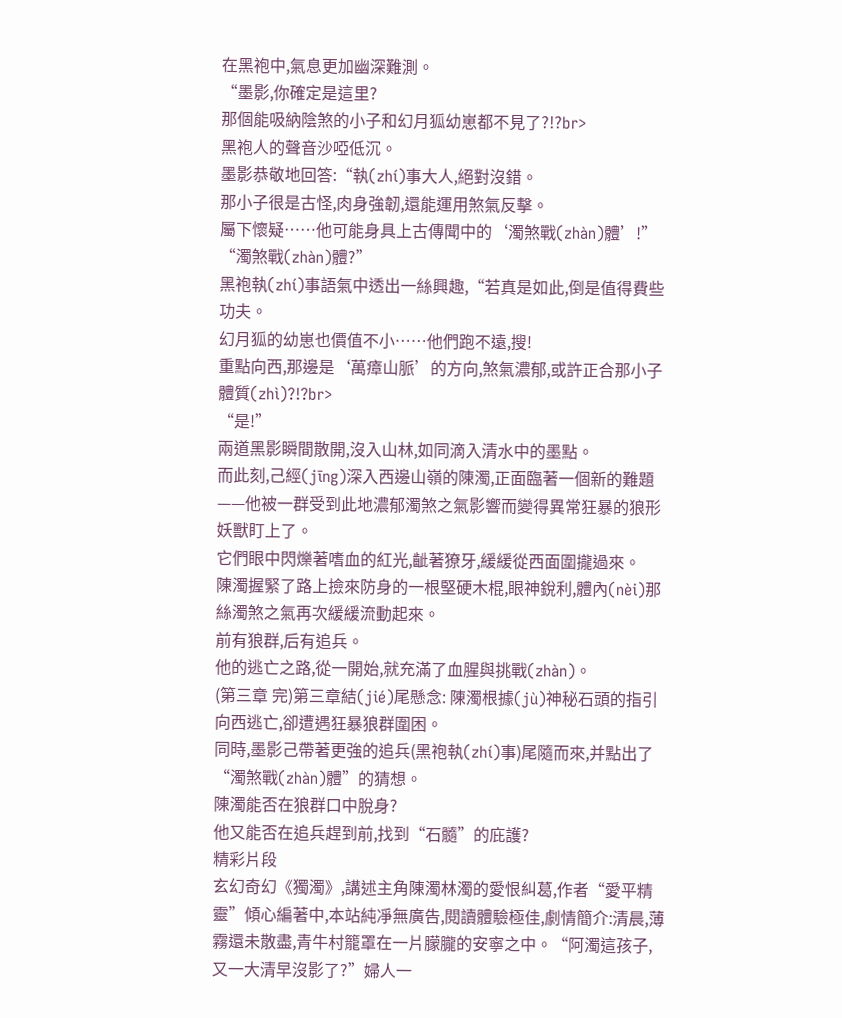在黑袍中,氣息更加幽深難測。
“墨影,你確定是這里?
那個能吸納陰煞的小子和幻月狐幼崽都不見了?!?br>
黑袍人的聲音沙啞低沉。
墨影恭敬地回答:“執(zhí)事大人,絕對沒錯。
那小子很是古怪,肉身強韌,還能運用煞氣反擊。
屬下懷疑……他可能身具上古傳聞中的‘濁煞戰(zhàn)體’!”
“濁煞戰(zhàn)體?”
黑袍執(zhí)事語氣中透出一絲興趣,“若真是如此,倒是值得費些功夫。
幻月狐的幼崽也價值不小……他們跑不遠,搜!
重點向西,那邊是‘萬瘴山脈’的方向,煞氣濃郁,或許正合那小子體質(zhì)?!?br>
“是!”
兩道黑影瞬間散開,沒入山林,如同滴入清水中的墨點。
而此刻,己經(jīng)深入西邊山嶺的陳濁,正面臨著一個新的難題——他被一群受到此地濃郁濁煞之氣影響而變得異常狂暴的狼形妖獸盯上了。
它們眼中閃爍著嗜血的紅光,齜著獠牙,緩緩從西面圍攏過來。
陳濁握緊了路上撿來防身的一根堅硬木棍,眼神銳利,體內(nèi)那絲濁煞之氣再次緩緩流動起來。
前有狼群,后有追兵。
他的逃亡之路,從一開始,就充滿了血腥與挑戰(zhàn)。
(第三章 完)第三章結(jié)尾懸念: 陳濁根據(jù)神秘石頭的指引向西逃亡,卻遭遇狂暴狼群圍困。
同時,墨影己帶著更強的追兵(黑袍執(zhí)事)尾隨而來,并點出了“濁煞戰(zhàn)體”的猜想。
陳濁能否在狼群口中脫身?
他又能否在追兵趕到前,找到“石髓”的庇護?
精彩片段
玄幻奇幻《獨濁》,講述主角陳濁林濁的愛恨糾葛,作者“愛平精靈”傾心編著中,本站純凈無廣告,閱讀體驗極佳,劇情簡介:清晨,薄霧還未散盡,青牛村籠罩在一片朦朧的安寧之中。“阿濁這孩子,又一大清早沒影了?”婦人一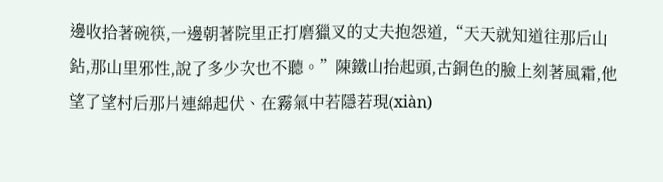邊收拾著碗筷,一邊朝著院里正打磨獵叉的丈夫抱怨道,“天天就知道往那后山鉆,那山里邪性,說了多少次也不聽。”陳鐵山抬起頭,古銅色的臉上刻著風霜,他望了望村后那片連綿起伏、在霧氣中若隱若現(xiàn)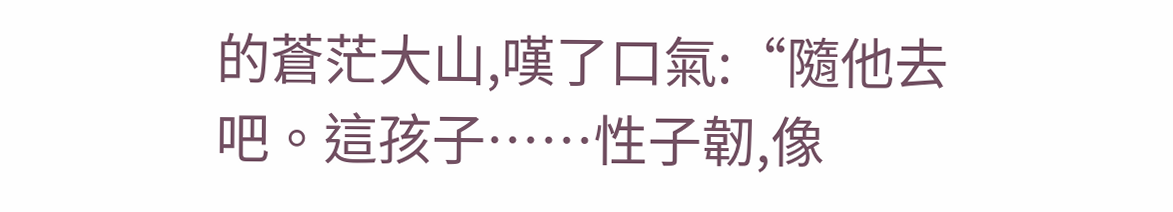的蒼茫大山,嘆了口氣:“隨他去吧。這孩子……性子韌,像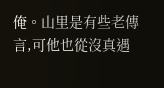俺。山里是有些老傳言,可他也從沒真遇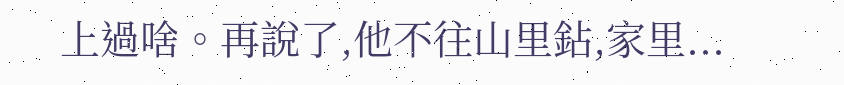上過啥。再說了,他不往山里鉆,家里...